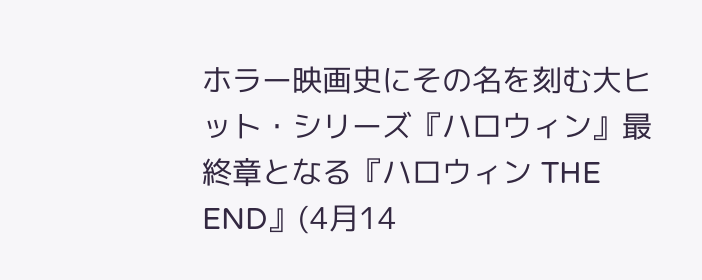ホラー映画史にその名を刻む大ヒット・シリーズ『ハロウィン』最終章となる『ハロウィン THE END』(4月14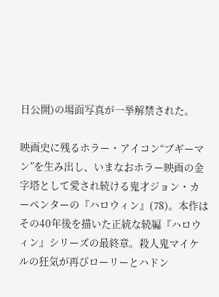日公開)の場面写真が一挙解禁された。

映画史に残るホラー・アイコン“ブギーマン”を生み出し、いまなおホラー映画の金字塔として愛され続ける鬼才ジョン・カーペンターの『ハロウィン』(78)。本作はその40年後を描いた正統な続編『ハロウィン』シリーズの最終章。殺人鬼マイケルの狂気が再びローリーとハドン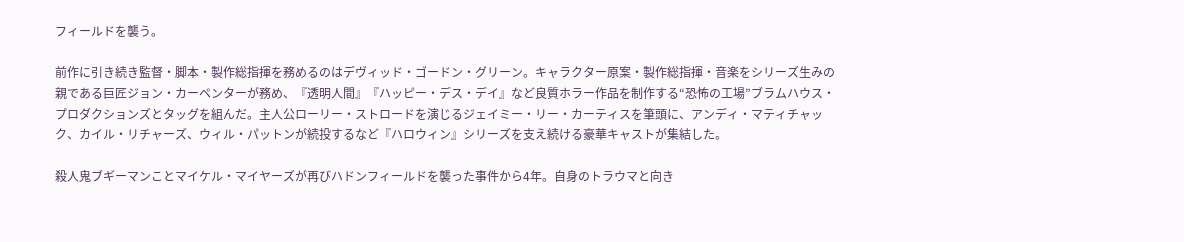フィールドを襲う。

前作に引き続き監督・脚本・製作総指揮を務めるのはデヴィッド・ゴードン・グリーン。キャラクター原案・製作総指揮・音楽をシリーズ生みの親である巨匠ジョン・カーペンターが務め、『透明人間』『ハッピー・デス・デイ』など良質ホラー作品を制作する“恐怖の工場”ブラムハウス・プロダクションズとタッグを組んだ。主人公ローリー・ストロードを演じるジェイミー・リー・カーティスを筆頭に、アンディ・マティチャック、カイル・リチャーズ、ウィル・パットンが続投するなど『ハロウィン』シリーズを支え続ける豪華キャストが集結した。

殺人鬼ブギーマンことマイケル・マイヤーズが再びハドンフィールドを襲った事件から4年。自身のトラウマと向き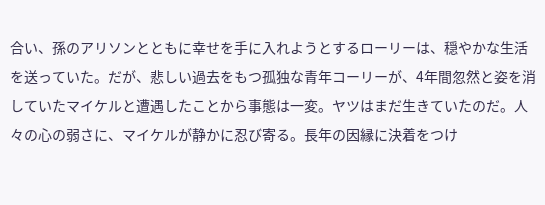合い、孫のアリソンとともに幸せを手に入れようとするローリーは、穏やかな生活を送っていた。だが、悲しい過去をもつ孤独な青年コーリーが、4年間忽然と姿を消していたマイケルと遭遇したことから事態は一変。ヤツはまだ生きていたのだ。人々の心の弱さに、マイケルが静かに忍び寄る。長年の因縁に決着をつけ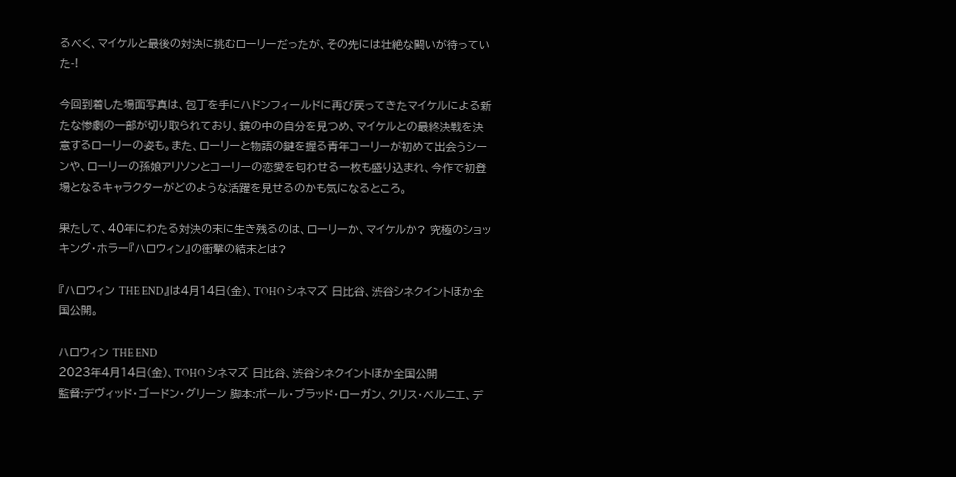るべく、マイケルと最後の対決に挑むローリーだったが、その先には壮絶な闘いが待っていた-!

今回到着した場面写真は、包丁を手にハドンフィールドに再び戻ってきたマイケルによる新たな惨劇の一部が切り取られており、鏡の中の自分を見つめ、マイケルとの最終決戦を決意するローリーの姿も。また、ローリーと物語の鍵を握る青年コーリーが初めて出会うシーンや、ローリーの孫娘アリソンとコーリーの恋愛を匂わせる一枚も盛り込まれ、今作で初登場となるキャラクターがどのような活躍を見せるのかも気になるところ。

果たして、40年にわたる対決の末に生き残るのは、ローリーか、マイケルか? 究極のショッキング・ホラー『ハロウィン』の衝撃の結末とは?

『ハロウィン THE END』は4月14日(金)、TOHO シネマズ 日比谷、渋谷シネクイントほか全国公開。

ハロウィン THE END
2023年4月14日(金)、TOHO シネマズ 日比谷、渋谷シネクイントほか全国公開
監督:デヴィッド・ゴードン・グリーン 脚本:ポール・ブラッド・ローガン、クリス・ベルニエ、デ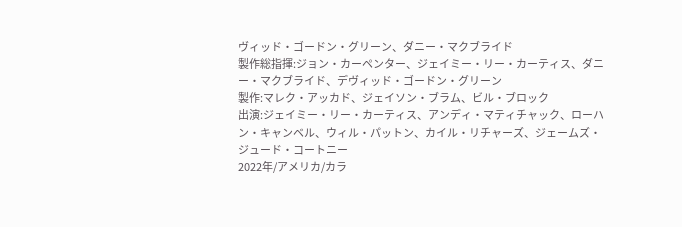ヴィッド・ゴードン・グリーン、ダニー・マクブライド
製作総指揮:ジョン・カーペンター、ジェイミー・リー・カーティス、ダニー・マクブライド、デヴィッド・ゴードン・グリーン
製作:マレク・アッカド、ジェイソン・ブラム、ビル・ブロック
出演:ジェイミー・リー・カーティス、アンディ・マティチャック、ローハン・キャンベル、ウィル・パットン、カイル・リチャーズ、ジェームズ・ジュード・コートニー
2022年/アメリカ/カラ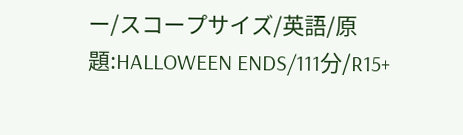ー/スコープサイズ/英語/原題:HALLOWEEN ENDS/111分/R15+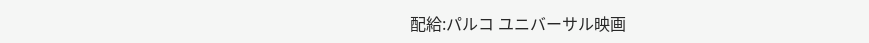配給:パルコ ユニバーサル映画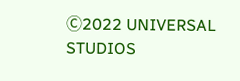Ⓒ2022 UNIVERSAL STUDIOS